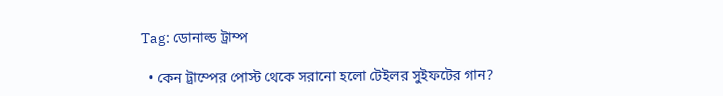Tag: ডোনাল্ড ট্রাম্প

  • কেন ট্রাম্পের পোস্ট থেকে সরানো হলো টেইলর সুইফটের গান?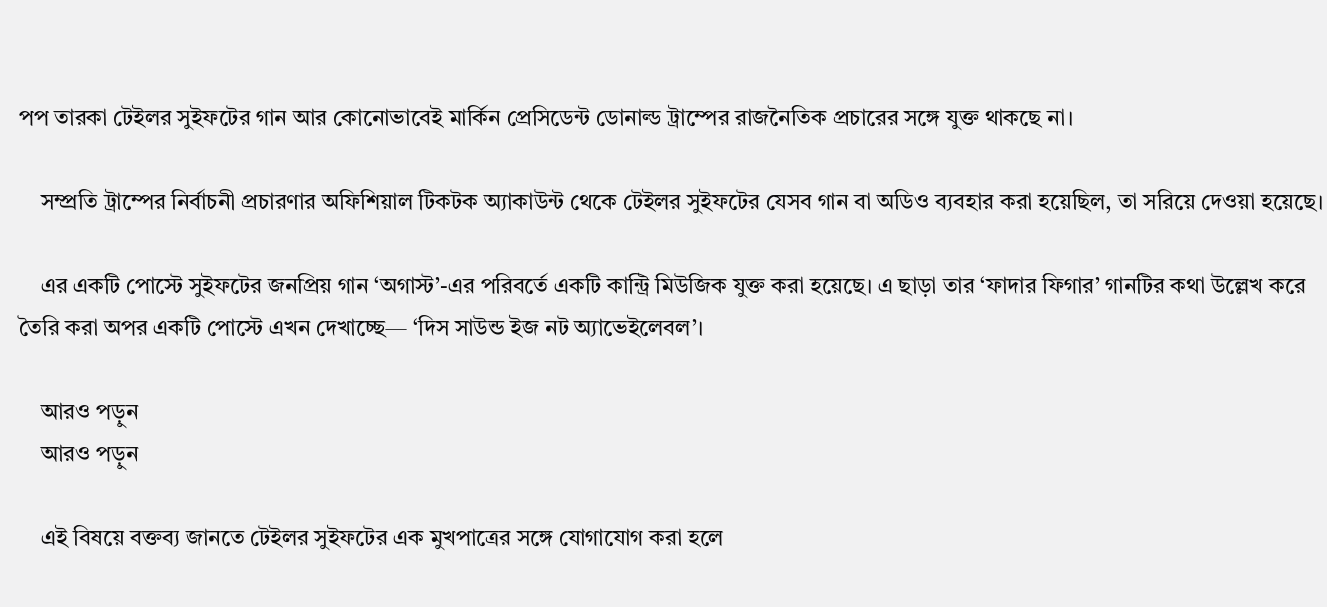পপ তারকা টেইলর সুইফটের গান আর কোনোভাবেই মার্কিন প্রেসিডেন্ট ডোনাল্ড ট্রাম্পের রাজনৈতিক প্রচারের সঙ্গে যুক্ত থাকছে না।

    সম্প্রতি ট্রাম্পের নির্বাচনী প্রচারণার অফিশিয়াল টিকটক অ্যাকাউন্ট থেকে টেইলর সুইফটের যেসব গান বা অডিও ব্যবহার করা হয়েছিল, তা সরিয়ে দেওয়া হয়েছে।

    এর একটি পোস্টে সুইফটের জনপ্রিয় গান ‘অগাস্ট’-এর পরিবর্তে একটি কান্ট্রি মিউজিক যুক্ত করা হয়েছে। এ ছাড়া তার ‘ফাদার ফিগার’ গানটির কথা উল্লেখ করে তৈরি করা অপর একটি পোস্টে এখন দেখাচ্ছে— ‘দিস সাউন্ড ইজ নট অ্যাভেইলেবল’।

    আরও পড়ুন
    আরও পড়ুন

    এই বিষয়ে বক্তব্য জানতে টেইলর সুইফটের এক মুখপাত্রের সঙ্গে যোগাযোগ করা হলে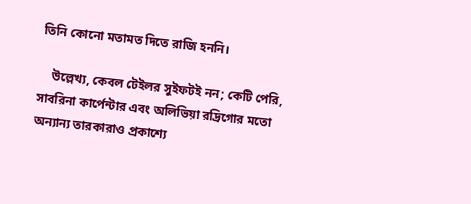তিনি কোনো মতামত দিতে রাজি হননি।

    উল্লেখ্য, কেবল টেইলর সুইফটই নন; কেটি পেরি, সাবরিনা কার্পেন্টার এবং অলিভিয়া রদ্রিগোর মতো অন্যান্য তারকারাও প্রকাশ্যে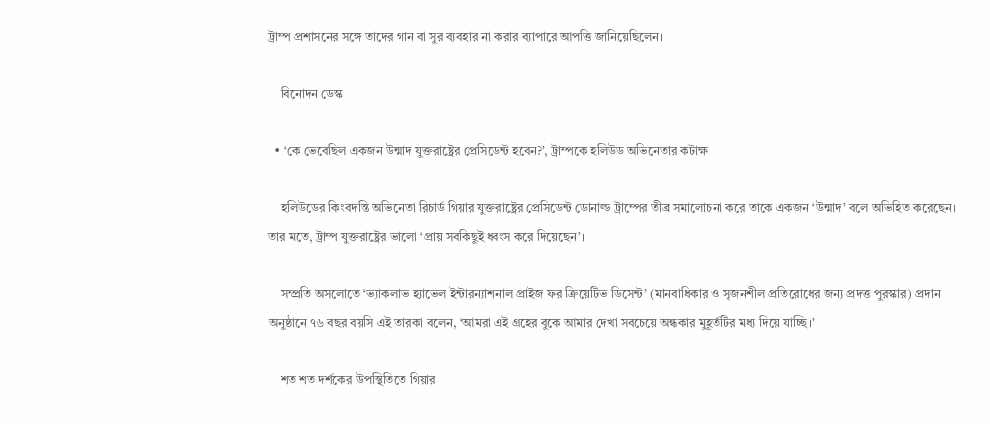ট্রাম্প প্রশাসনের সঙ্গে তাদের গান বা সুর ব্যবহার না করার ব্যাপারে আপত্তি জানিয়েছিলেন।

    বিনোদন ডেস্ক

  • ‘কে ভেবেছিল একজন উন্মাদ যুক্তরাষ্ট্রের প্রেসিডেন্ট হবেন?’, ট্রাম্পকে হলিউড অভিনেতার কটাক্ষ

    হলিউডের কিংবদন্তি অভিনেতা রিচার্ড গিয়ার যুক্তরাষ্ট্রের প্রেসিডেন্ট ডোনাল্ড ট্রাম্পের তীব্র সমালোচনা করে তাকে একজন ‘উন্মাদ’ বলে অভিহিত করেছেন। তার মতে, ট্রাম্প যুক্তরাষ্ট্রের ভালো ‘প্রায় সবকিছুই ধ্বংস করে দিয়েছেন’।

    সম্প্রতি অসলোতে ‘ভ্যাকলাভ হ্যাভেল ইন্টারন্যাশনাল প্রাইজ ফর ক্রিয়েটিভ ডিসেন্ট’ (মানবাধিকার ও সৃজনশীল প্রতিরোধের জন্য প্রদত্ত পুরস্কার) প্রদান অনুষ্ঠানে ৭৬ বছর বয়সি এই তারকা বলেন, ‘আমরা এই গ্রহের বুকে আমার দেখা সবচেয়ে অন্ধকার মুহূর্তটির মধ্য দিয়ে যাচ্ছি।’

    শত শত দর্শকের উপস্থিতিতে গিয়ার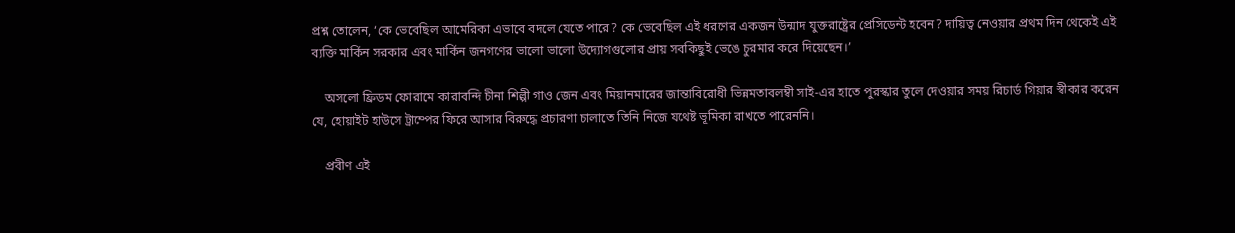প্রশ্ন তোলেন, ‘কে ভেবেছিল আমেরিকা এভাবে বদলে যেতে পারে? কে ভেবেছিল এই ধরণের একজন উন্মাদ যুক্তরাষ্ট্রের প্রেসিডেন্ট হবেন? দায়িত্ব নেওয়ার প্রথম দিন থেকেই এই ব্যক্তি মার্কিন সরকার এবং মার্কিন জনগণের ভালো ভালো উদ্যোগগুলোর প্রায় সবকিছুই ভেঙে চুরমার করে দিয়েছেন।’

    অসলো ফ্রিডম ফোরামে কারাবন্দি চীনা শিল্পী গাও জেন এবং মিয়ানমারের জান্তাবিরোধী ভিন্নমতাবলম্বী সাই-এর হাতে পুরস্কার তুলে দেওয়ার সময় রিচার্ড গিয়ার স্বীকার করেন যে, হোয়াইট হাউসে ট্রাম্পের ফিরে আসার বিরুদ্ধে প্রচারণা চালাতে তিনি নিজে যথেষ্ট ভূমিকা রাখতে পারেননি।

    প্রবীণ এই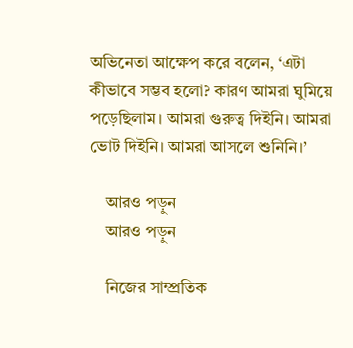অভিনেতা আক্ষেপ করে বলেন, ‘এটা কীভাবে সম্ভব হলো? কারণ আমরা ঘুমিয়ে পড়েছিলাম। আমরা গুরুত্ব দিইনি। আমরা ভোট দিইনি। আমরা আসলে শুনিনি।’

    আরও পড়ুন
    আরও পড়ুন

    নিজের সাম্প্রতিক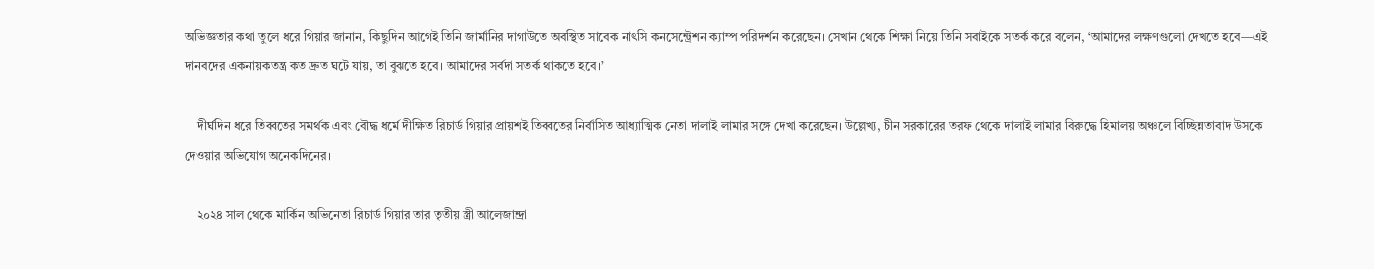অভিজ্ঞতার কথা তুলে ধরে গিয়ার জানান, কিছুদিন আগেই তিনি জার্মানির দাগাউতে অবস্থিত সাবেক নাৎসি কনসেন্ট্রেশন ক্যাম্প পরিদর্শন করেছেন। সেখান থেকে শিক্ষা নিয়ে তিনি সবাইকে সতর্ক করে বলেন, ‘আমাদের লক্ষণগুলো দেখতে হবে—এই দানবদের একনায়কতন্ত্র কত দ্রুত ঘটে যায়, তা বুঝতে হবে। আমাদের সর্বদা সতর্ক থাকতে হবে।’

    দীর্ঘদিন ধরে তিব্বতের সমর্থক এবং বৌদ্ধ ধর্মে দীক্ষিত রিচার্ড গিয়ার প্রায়শই তিব্বতের নির্বাসিত আধ্যাত্মিক নেতা দালাই লামার সঙ্গে দেখা করেছেন। উল্লেখ্য, চীন সরকারের তরফ থেকে দালাই লামার বিরুদ্ধে হিমালয় অঞ্চলে বিচ্ছিন্নতাবাদ উসকে দেওয়ার অভিযোগ অনেকদিনের।

    ২০২৪ সাল থেকে মার্কিন অভিনেতা রিচার্ড গিয়ার তার তৃতীয় স্ত্রী আলেজান্দ্রা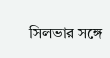সিলভার সঙ্গে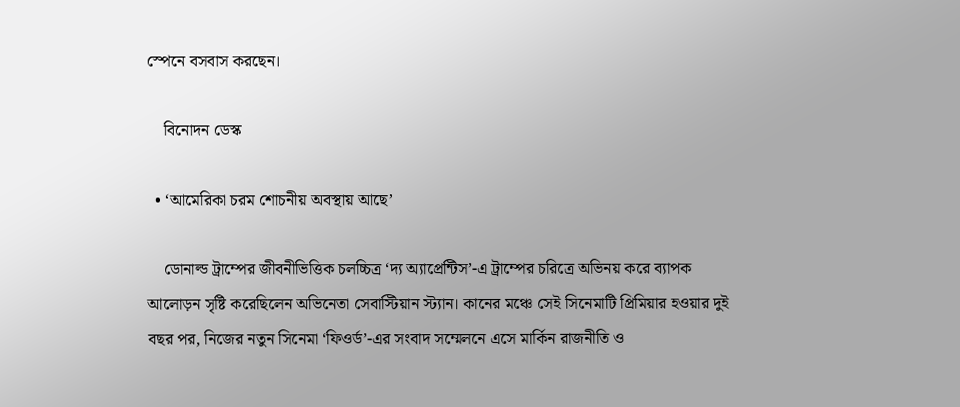স্পেনে বসবাস করছেন।

    বিনোদন ডেস্ক

  • ‘আমেরিকা চরম শোচনীয় অবস্থায় আছে’

    ডোনাল্ড ট্রাম্পের জীবনীভিত্তিক চলচ্চিত্র ‘দ্য অ্যাপ্রেন্টিস’-এ ট্রাম্পের চরিত্রে অভিনয় করে ব্যাপক আলোড়ন সৃষ্টি করেছিলেন অভিনেতা সেবাস্টিয়ান স্ট্যান। কানের মঞ্চে সেই সিনেমাটি প্রিমিয়ার হওয়ার দুই বছর পর, নিজের নতুন সিনেমা ‘ফিওর্ড’-এর সংবাদ সম্মেলনে এসে মার্কিন রাজনীতি ও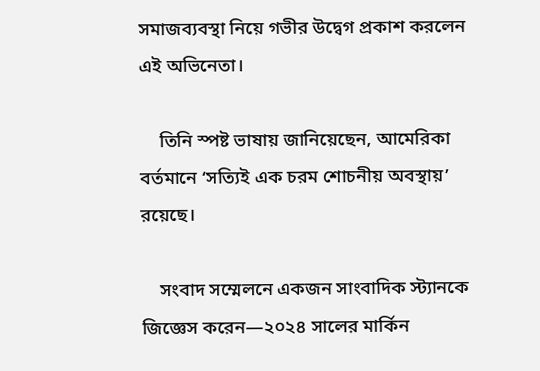সমাজব্যবস্থা নিয়ে গভীর উদ্বেগ প্রকাশ করলেন এই অভিনেতা।

    তিনি স্পষ্ট ভাষায় জানিয়েছেন, আমেরিকা বর্তমানে ‘সত্যিই এক চরম শোচনীয় অবস্থায়’ রয়েছে।

    সংবাদ সম্মেলনে একজন সাংবাদিক স্ট্যানকে জিজ্ঞেস করেন—২০২৪ সালের মার্কিন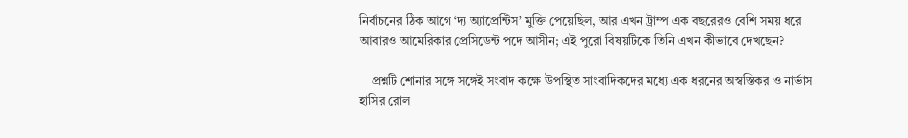নির্বাচনের ঠিক আগে ‘দ্য অ্যাপ্রেন্টিস’ মুক্তি পেয়েছিল, আর এখন ট্রাম্প এক বছরেরও বেশি সময় ধরে আবারও আমেরিকার প্রেসিডেন্ট পদে আসীন; এই পুরো বিষয়টিকে তিনি এখন কীভাবে দেখছেন?

    প্রশ্নটি শোনার সঙ্গে সঙ্গেই সংবাদ কক্ষে উপস্থিত সাংবাদিকদের মধ্যে এক ধরনের অস্বস্তিকর ও নার্ভাস হাসির রোল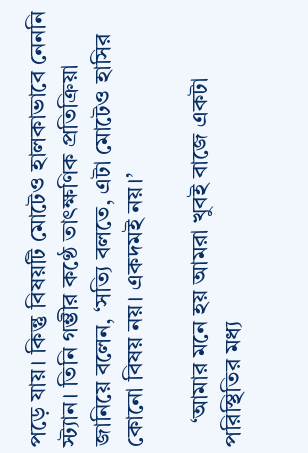পড়ে যায়। কিন্তু বিষয়টি মোটেও হালকাভাবে নেননি স্ট্যান। তিনি গম্ভীর কণ্ঠে তাৎক্ষণিক প্রতিক্রিয়া জানিয়ে বলেন, ‘সত্যি বলতে, এটা মোটেও হাসির কোনো বিষয় নয়। একদমই নয়।’

    ‘আমার মনে হয় আমরা খুবই বাজে একটা পরিস্থিতির মধ্য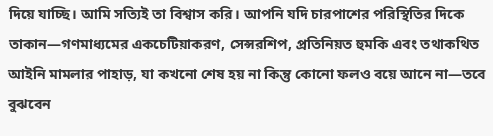দিয়ে যাচ্ছি। আমি সত্যিই তা বিশ্বাস করি। আপনি যদি চারপাশের পরিস্থিতির দিকে তাকান—গণমাধ্যমের একচেটিয়াকরণ, সেন্সরশিপ, প্রতিনিয়ত হুমকি এবং তথাকথিত আইনি মামলার পাহাড়, যা কখনো শেষ হয় না কিন্তু কোনো ফলও বয়ে আনে না—তবে বুঝবেন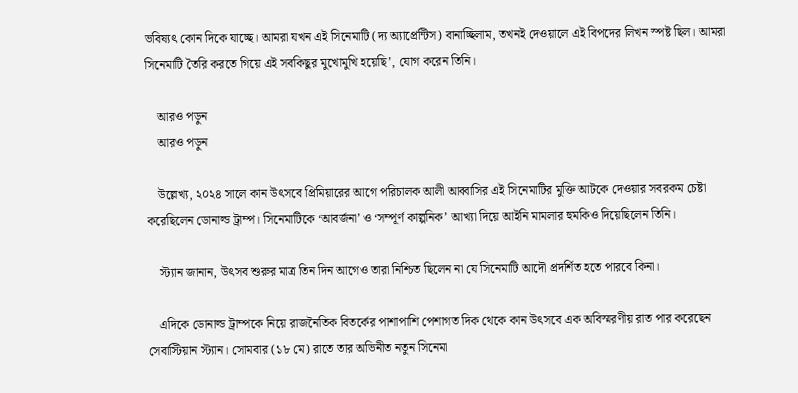ভবিষ্যৎ কোন দিকে যাচ্ছে। আমরা যখন এই সিনেমাটি (দ্য অ্যাপ্রেন্টিস) বানাচ্ছিলাম, তখনই দেওয়ালে এই বিপদের লিখন স্পষ্ট ছিল। আমরা সিনেমাটি তৈরি করতে গিয়ে এই সবকিছুর মুখোমুখি হয়েছি’, যোগ করেন তিনি।

    আরও পড়ুন
    আরও পড়ুন

    উল্লেখ্য, ২০২৪ সালে কান উৎসবে প্রিমিয়ারের আগে পরিচালক আলী আব্বাসির এই সিনেমাটির মুক্তি আটকে দেওয়ার সবরকম চেষ্টা করেছিলেন ডোনাল্ড ট্রাম্প। সিনেমাটিকে ‘আবর্জনা’ ও ‘সম্পূর্ণ কাল্পনিক’ আখ্যা দিয়ে আইনি মামলার হুমকিও দিয়েছিলেন তিনি।

    স্ট্যান জানান, উৎসব শুরুর মাত্র তিন দিন আগেও তারা নিশ্চিত ছিলেন না যে সিনেমাটি আদৌ প্রদর্শিত হতে পারবে কিনা।

    এদিকে ডোনাল্ড ট্রাম্পকে নিয়ে রাজনৈতিক বিতর্কের পাশাপাশি পেশাগত দিক থেকে কান উৎসবে এক অবিস্মরণীয় রাত পার করেছেন সেবাস্টিয়ান স্ট্যান। সোমবার (১৮ মে) রাতে তার অভিনীত নতুন সিনেমা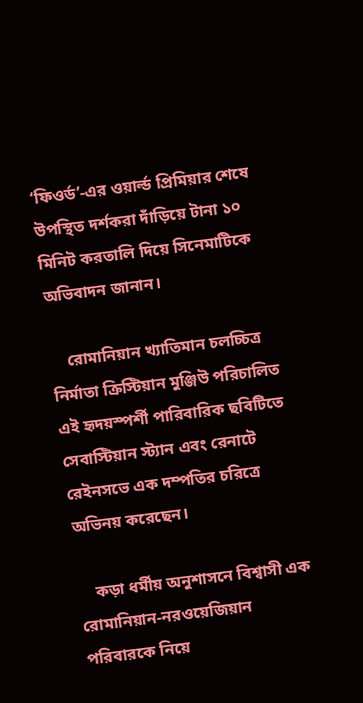‘ফিওর্ড’-এর ওয়ার্ল্ড প্রিমিয়ার শেষে উপস্থিত দর্শকরা দাঁড়িয়ে টানা ১০ মিনিট করতালি দিয়ে সিনেমাটিকে অভিবাদন জানান।

    রোমানিয়ান খ্যাতিমান চলচ্চিত্র নির্মাতা ক্রিস্টিয়ান মুঞ্জিউ পরিচালিত এই হৃদয়স্পর্শী পারিবারিক ছবিটিতে সেবাস্টিয়ান স্ট্যান এবং রেনাটে রেইনসভে এক দম্পতির চরিত্রে অভিনয় করেছেন।

    কড়া ধর্মীয় অনুশাসনে বিশ্বাসী এক রোমানিয়ান-নরওয়েজিয়ান পরিবারকে নিয়ে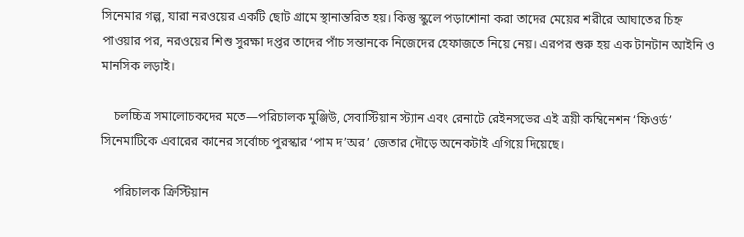সিনেমার গল্প, যারা নরওয়ের একটি ছোট গ্রামে স্থানান্তরিত হয়। কিন্তু স্কুলে পড়াশোনা করা তাদের মেয়ের শরীরে আঘাতের চিহ্ন পাওয়ার পর, নরওয়ের শিশু সুরক্ষা দপ্তর তাদের পাঁচ সন্তানকে নিজেদের হেফাজতে নিয়ে নেয়। এরপর শুরু হয় এক টানটান আইনি ও মানসিক লড়াই।

    চলচ্চিত্র সমালোচকদের মতে—পরিচালক মুঞ্জিউ, সেবাস্টিয়ান স্ট্যান এবং রেনাটে রেইনসভের এই ত্রয়ী কম্বিনেশন ‘ফিওর্ড’ সিনেমাটিকে এবারের কানের সর্বোচ্চ পুরস্কার ‘পাম দ’অর’ জেতার দৌড়ে অনেকটাই এগিয়ে দিয়েছে।

    পরিচালক ক্রিস্টিয়ান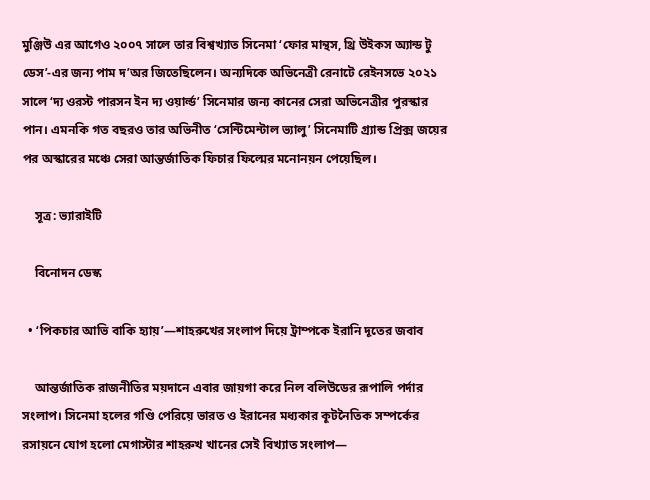মুঞ্জিউ এর আগেও ২০০৭ সালে তার বিশ্বখ্যাত সিনেমা ‘ফোর মান্থস, থ্রি উইকস অ্যান্ড টু ডেস’-এর জন্য পাম দ’অর জিতেছিলেন। অন্যদিকে অভিনেত্রী রেনাটে রেইনসভে ২০২১ সালে ‘দ্য ওরস্ট পারসন ইন দ্য ওয়ার্ল্ড’ সিনেমার জন্য কানের সেরা অভিনেত্রীর পুরস্কার পান। এমনকি গত বছরও তার অভিনীত ‘সেন্টিমেন্টাল ভ্যালু’ সিনেমাটি গ্র্যান্ড প্রিক্স জয়ের পর অস্কারের মঞ্চে সেরা আন্তর্জাতিক ফিচার ফিল্মের মনোনয়ন পেয়েছিল।

    সূত্র: ভ্যারাইটি

    বিনোদন ডেস্ক

  • ‘পিকচার আভি বাকি হ্যায়’—শাহরুখের সংলাপ দিয়ে ট্রাম্পকে ইরানি দূতের জবাব

    আন্তর্জাতিক রাজনীতির ময়দানে এবার জায়গা করে নিল বলিউডের রূপালি পর্দার সংলাপ। সিনেমা হলের গণ্ডি পেরিয়ে ভারত ও ইরানের মধ্যকার কূটনৈতিক সম্পর্কের রসায়নে যোগ হলো মেগাস্টার শাহরুখ খানের সেই বিখ্যাত সংলাপ—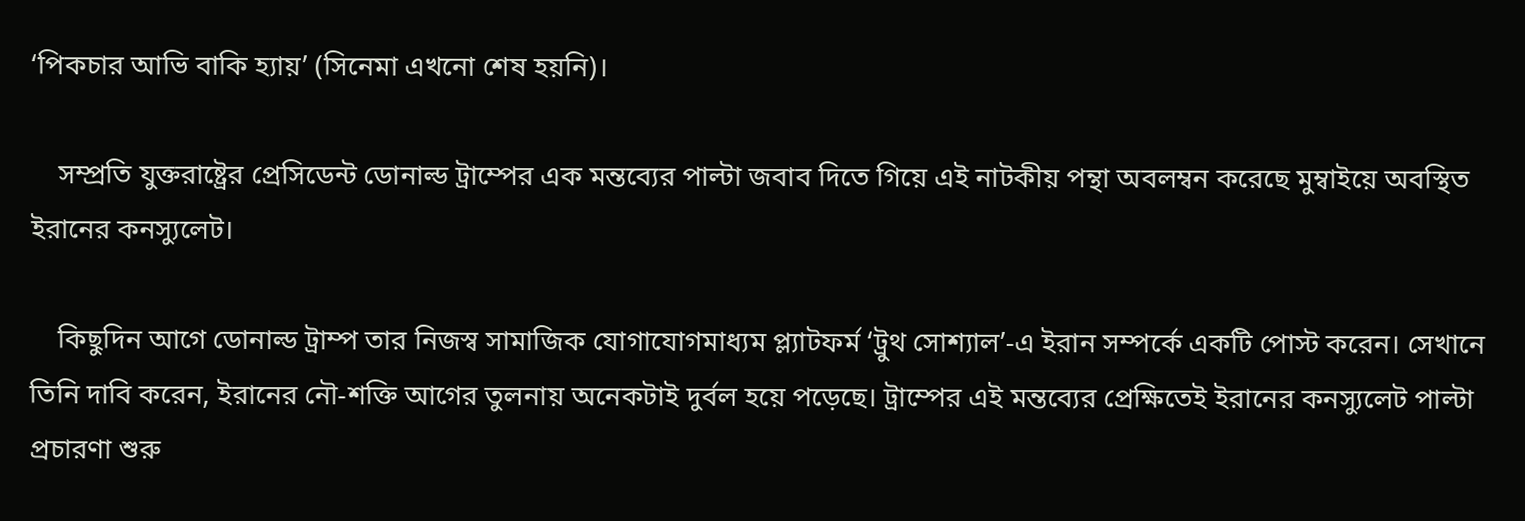‘পিকচার আভি বাকি হ্যায়’ (সিনেমা এখনো শেষ হয়নি)।

    সম্প্রতি যুক্তরাষ্ট্রের প্রেসিডেন্ট ডোনাল্ড ট্রাম্পের এক মন্তব্যের পাল্টা জবাব দিতে গিয়ে এই নাটকীয় পন্থা অবলম্বন করেছে মুম্বাইয়ে অবস্থিত ইরানের কনস্যুলেট।

    কিছুদিন আগে ডোনাল্ড ট্রাম্প তার নিজস্ব সামাজিক যোগাযোগমাধ্যম প্ল্যাটফর্ম ‘ট্রুথ সোশ্যাল’-এ ইরান সম্পর্কে একটি পোস্ট করেন। সেখানে তিনি দাবি করেন, ইরানের নৌ-শক্তি আগের তুলনায় অনেকটাই দুর্বল হয়ে পড়েছে। ট্রাম্পের এই মন্তব্যের প্রেক্ষিতেই ইরানের কনস্যুলেট পাল্টা প্রচারণা শুরু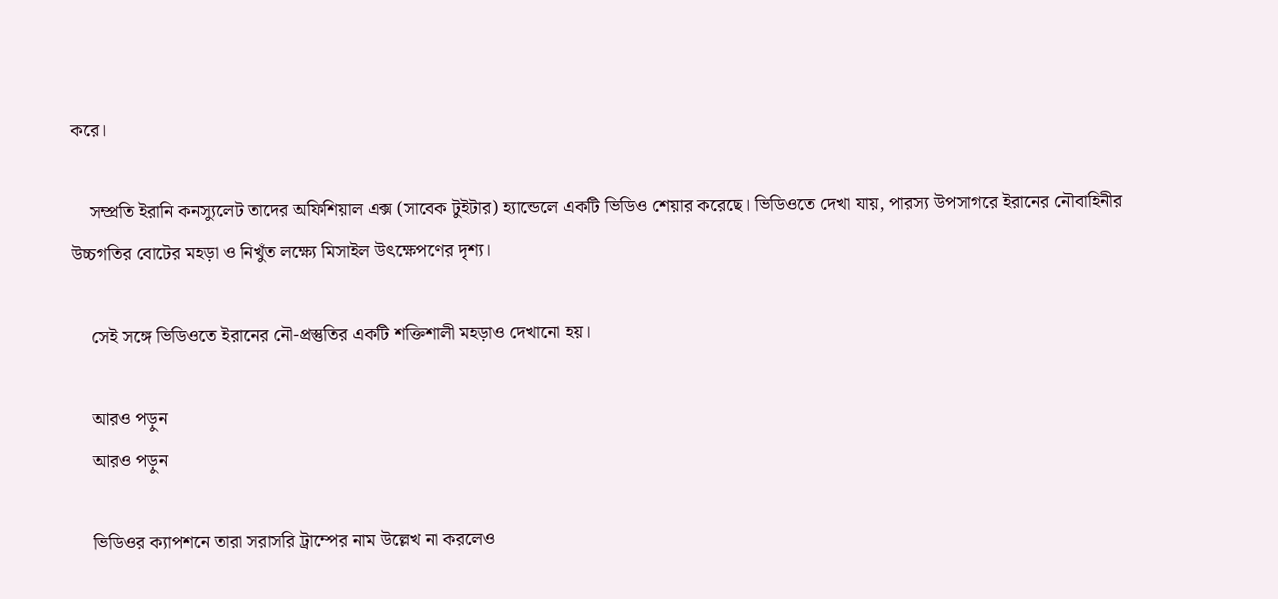করে।

    সম্প্রতি ইরানি কনস্যুলেট তাদের অফিশিয়াল এক্স (সাবেক টুইটার) হ্যান্ডেলে একটি ভিডিও শেয়ার করেছে। ভিডিওতে দেখা যায়, পারস্য উপসাগরে ইরানের নৌবাহিনীর উচ্চগতির বোটের মহড়া ও নিখুঁত লক্ষ্যে মিসাইল উৎক্ষেপণের দৃশ্য।

    সেই সঙ্গে ভিডিওতে ইরানের নৌ-প্রস্তুতির একটি শক্তিশালী মহড়াও দেখানো হয়।

    আরও পড়ুন
    আরও পড়ুন

    ভিডিওর ক্যাপশনে তারা সরাসরি ট্রাম্পের নাম উল্লেখ না করলেও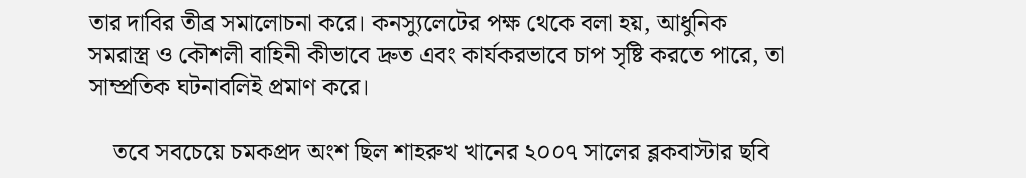তার দাবির তীব্র সমালোচনা করে। কনস্যুলেটের পক্ষ থেকে বলা হয়, আধুনিক সমরাস্ত্র ও কৌশলী বাহিনী কীভাবে দ্রুত এবং কার্যকরভাবে চাপ সৃষ্টি করতে পারে, তা সাম্প্রতিক ঘটনাবলিই প্রমাণ করে।

    তবে সবচেয়ে চমকপ্রদ অংশ ছিল শাহরুখ খানের ২০০৭ সালের ব্লকবাস্টার ছবি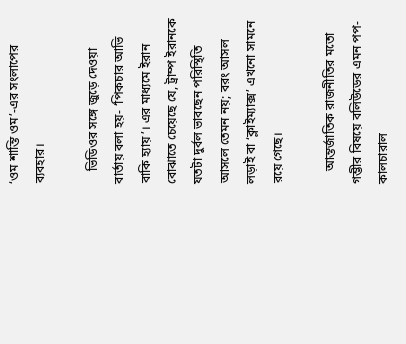‘ওম শান্তি ওম’-এর সংলাপের ব্যবহার।

    ভিডিওর সঙ্গে জুড়ে দেওয়া বার্তায় বলা হয়- ‘পিকচার আভি বাকি হ্যায়’। এর মাধ্যমে ইরান বোঝাতে চেয়েছে যে, ট্রাম্প ইরানকে যতটা দুর্বল ভাবছেন পরিস্থিতি আসলে তেমন নয়; বরং আসল লড়াই বা ‘ক্লাইম্যাক্স’ এখনো সামনে রয়ে গেছে।

    আন্তর্জাতিক রাজনীতির মতো গম্ভীর বিষয়ে বলিউডের এমন পপ-কালচারাল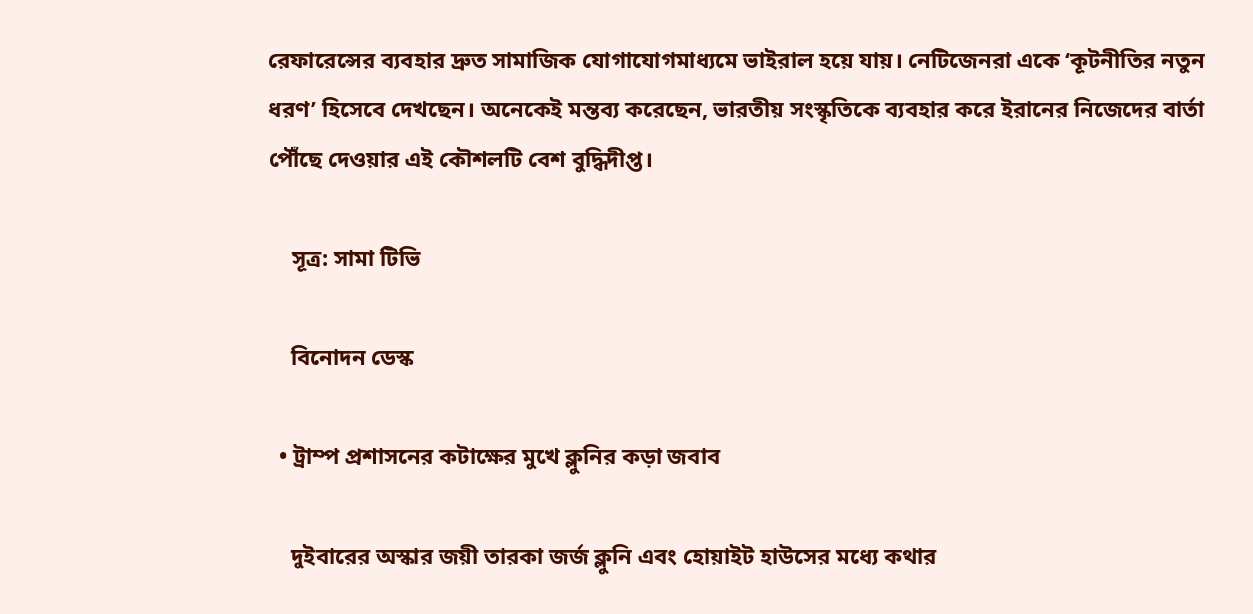রেফারেন্সের ব্যবহার দ্রুত সামাজিক যোগাযোগমাধ্যমে ভাইরাল হয়ে যায়। নেটিজেনরা একে ‘কূটনীতির নতুন ধরণ’ হিসেবে দেখছেন। অনেকেই মন্তব্য করেছেন, ভারতীয় সংস্কৃতিকে ব্যবহার করে ইরানের নিজেদের বার্তা পৌঁছে দেওয়ার এই কৌশলটি বেশ বুদ্ধিদীপ্ত।

    সূত্র: সামা টিভি

    বিনোদন ডেস্ক

  • ট্রাম্প প্রশাসনের কটাক্ষের মুখে ক্লুনির কড়া জবাব

    দুইবারের অস্কার জয়ী তারকা জর্জ ক্লুনি এবং হোয়াইট হাউসের মধ্যে কথার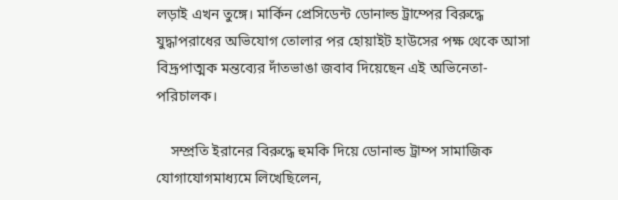লড়াই এখন তুঙ্গে। মার্কিন প্রেসিডেন্ট ডোনাল্ড ট্রাম্পের বিরুদ্ধে যুদ্ধাপরাধের অভিযোগ তোলার পর হোয়াইট হাউসের পক্ষ থেকে আসা বিদ্রূপাত্মক মন্তব্যের দাঁতভাঙা জবাব দিয়েছেন এই অভিনেতা-পরিচালক।

    সম্প্রতি ইরানের বিরুদ্ধে হুমকি দিয়ে ডোনাল্ড ট্রাম্প সামাজিক যোগাযোগমাধ্যমে লিখেছিলেন,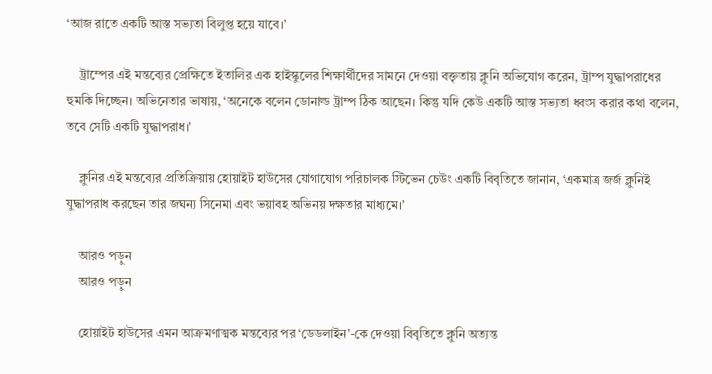‘আজ রাতে একটি আস্ত সভ্যতা বিলুপ্ত হয়ে যাবে।’

    ট্রাম্পের এই মন্তব্যের প্রেক্ষিতে ইতালির এক হাইস্কুলের শিক্ষার্থীদের সামনে দেওয়া বক্তৃতায় ক্লুনি অভিযোগ করেন, ট্রাম্প যুদ্ধাপরাধের হুমকি দিচ্ছেন। অভিনেতার ভাষায়, ‘অনেকে বলেন ডোনাল্ড ট্রাম্প ঠিক আছেন। কিন্তু যদি কেউ একটি আস্ত সভ্যতা ধ্বংস করার কথা বলেন, তবে সেটি একটি যুদ্ধাপরাধ।’

    ক্লুনির এই মন্তব্যের প্রতিক্রিয়ায় হোয়াইট হাউসের যোগাযোগ পরিচালক স্টিভেন চেউং একটি বিবৃতিতে জানান, ‘একমাত্র জর্জ ক্লুনিই যুদ্ধাপরাধ করছেন তার জঘন্য সিনেমা এবং ভয়াবহ অভিনয় দক্ষতার মাধ্যমে।’

    আরও পড়ুন
    আরও পড়ুন

    হোয়াইট হাউসের এমন আক্রমণাত্মক মন্তব্যের পর ‘ডেডলাইন’-কে দেওয়া বিবৃতিতে ক্লুনি অত্যন্ত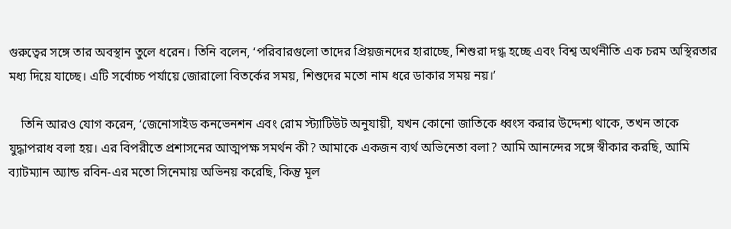গুরুত্বের সঙ্গে তার অবস্থান তুলে ধরেন। তিনি বলেন, ‘পরিবারগুলো তাদের প্রিয়জনদের হারাচ্ছে, শিশুরা দগ্ধ হচ্ছে এবং বিশ্ব অর্থনীতি এক চরম অস্থিরতার মধ্য দিয়ে যাচ্ছে। এটি সর্বোচ্চ পর্যায়ে জোরালো বিতর্কের সময়, শিশুদের মতো নাম ধরে ডাকার সময় নয়।’

    তিনি আরও যোগ করেন, ‘জেনোসাইড কনভেনশন এবং রোম স্ট্যাটিউট অনুযায়ী, যখন কোনো জাতিকে ধ্বংস করার উদ্দেশ্য থাকে, তখন তাকে যুদ্ধাপরাধ বলা হয়। এর বিপরীতে প্রশাসনের আত্মপক্ষ সমর্থন কী? আমাকে একজন ব্যর্থ অভিনেতা বলা? আমি আনন্দের সঙ্গে স্বীকার করছি, আমি ব্যাটম্যান অ্যান্ড রবিন-এর মতো সিনেমায় অভিনয় করেছি, কিন্তু মূল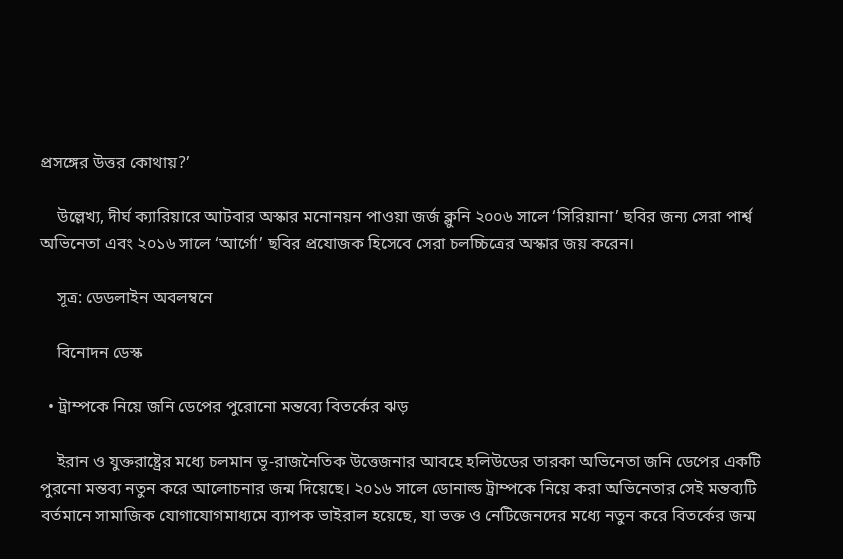প্রসঙ্গের উত্তর কোথায়?’

    উল্লেখ্য, দীর্ঘ ক্যারিয়ারে আটবার অস্কার মনোনয়ন পাওয়া জর্জ ক্লুনি ২০০৬ সালে ‘সিরিয়ানা’ ছবির জন্য সেরা পার্শ্ব অভিনেতা এবং ২০১৬ সালে ‘আর্গো’ ছবির প্রযোজক হিসেবে সেরা চলচ্চিত্রের অস্কার জয় করেন।

    সূত্র: ডেডলাইন অবলম্বনে

    বিনোদন ডেস্ক

  • ট্রাম্পকে নিয়ে জনি ডেপের পুরোনো মন্তব্যে বিতর্কের ঝড়

    ইরান ও যুক্তরাষ্ট্রের মধ্যে চলমান ভূ-রাজনৈতিক উত্তেজনার আবহে হলিউডের তারকা অভিনেতা জনি ডেপের একটি পুরনো মন্তব্য নতুন করে আলোচনার জন্ম দিয়েছে। ২০১৬ সালে ডোনাল্ড ট্রাম্পকে নিয়ে করা অভিনেতার সেই মন্তব্যটি বর্তমানে সামাজিক যোগাযোগমাধ্যমে ব্যাপক ভাইরাল হয়েছে, যা ভক্ত ও নেটিজেনদের মধ্যে নতুন করে বিতর্কের জন্ম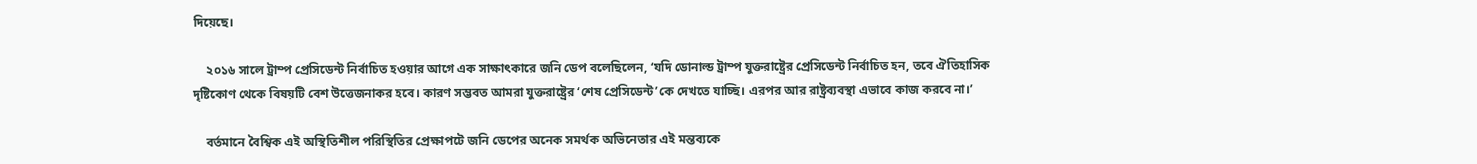দিয়েছে।

    ২০১৬ সালে ট্রাম্প প্রেসিডেন্ট নির্বাচিত হওয়ার আগে এক সাক্ষাৎকারে জনি ডেপ বলেছিলেন, ‘যদি ডোনাল্ড ট্রাম্প যুক্তরাষ্ট্রের প্রেসিডেন্ট নির্বাচিত হন, তবে ঐতিহাসিক দৃষ্টিকোণ থেকে বিষয়টি বেশ উত্তেজনাকর হবে। কারণ সম্ভবত আমরা যুক্তরাষ্ট্রের ‘শেষ প্রেসিডেন্ট’কে দেখতে যাচ্ছি। এরপর আর রাষ্ট্রব্যবস্থা এভাবে কাজ করবে না।’

    বর্তমানে বৈশ্বিক এই অস্থিতিশীল পরিস্থিতির প্রেক্ষাপটে জনি ডেপের অনেক সমর্থক অভিনেতার এই মন্তব্যকে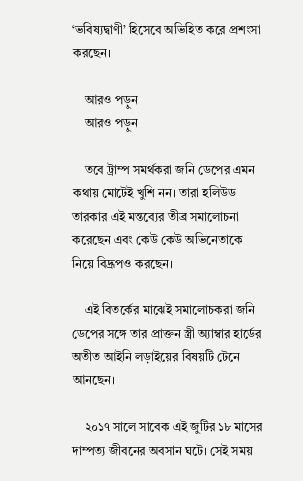‘ভবিষ্যদ্বাণী’ হিসেবে অভিহিত করে প্রশংসা করছেন।

    আরও পড়ুন
    আরও পড়ুন

    তবে ট্রাম্প সমর্থকরা জনি ডেপের এমন কথায় মোটেই খুশি নন। তারা হলিউড তারকার এই মন্তব্যের তীব্র সমালোচনা করেছেন এবং কেউ কেউ অভিনেতাকে নিয়ে বিদ্রূপও করছেন।

    এই বিতর্কের মাঝেই সমালোচকরা জনি ডেপের সঙ্গে তার প্রাক্তন স্ত্রী অ্যাম্বার হার্ডের অতীত আইনি লড়াইয়ের বিষয়টি টেনে আনছেন।

    ২০১৭ সালে সাবেক এই জুটির ১৮ মাসের দাম্পত্য জীবনের অবসান ঘটে। সেই সময়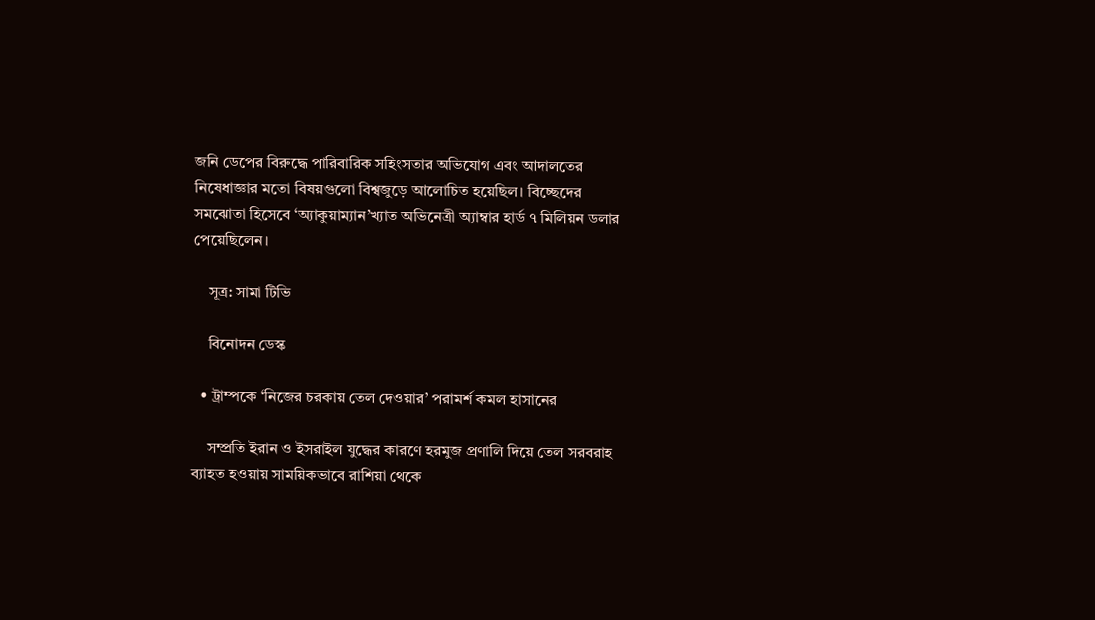জনি ডেপের বিরুদ্ধে পারিবারিক সহিংসতার অভিযোগ এবং আদালতের নিষেধাজ্ঞার মতো বিষয়গুলো বিশ্বজুড়ে আলোচিত হয়েছিল। বিচ্ছেদের সমঝোতা হিসেবে ‘অ্যাকুয়াম্যান’খ্যাত অভিনেত্রী অ্যাম্বার হার্ড ৭ মিলিয়ন ডলার পেয়েছিলেন।

    সূত্র: সামা টিভি

    বিনোদন ডেস্ক

  • ট্রাম্পকে ‘নিজের চরকায় তেল দেওয়ার’ পরামর্শ কমল হাসানের

    সম্প্রতি ইরান ও ইসরাইল যুদ্ধের কারণে হরমুজ প্রণালি দিয়ে তেল সরবরাহ ব্যাহত হওয়ায় সাময়িকভাবে রাশিয়া থেকে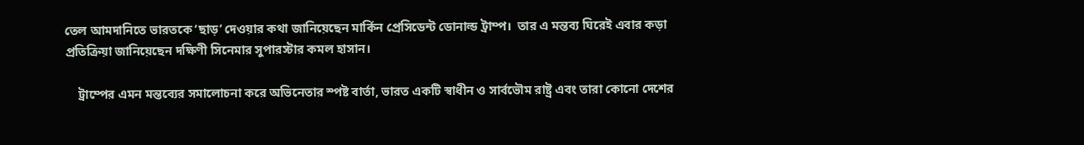তেল আমদানিতে ভারতকে ‘ছাড়’ দেওয়ার কথা জানিয়েছেন মার্কিন প্রেসিডেন্ট ডোনাল্ড ট্রাম্প।  তার এ মন্তব্য ঘিরেই এবার কড়া প্রতিক্রিয়া জানিয়েছেন দক্ষিণী সিনেমার সুপারস্টার কমল হাসান।

    ট্রাম্পের এমন মন্তব্যের সমালোচনা করে অভিনেতার স্পষ্ট বার্তা, ভারত একটি স্বাধীন ও সার্বভৌম রাষ্ট্র এবং তারা কোনো দেশের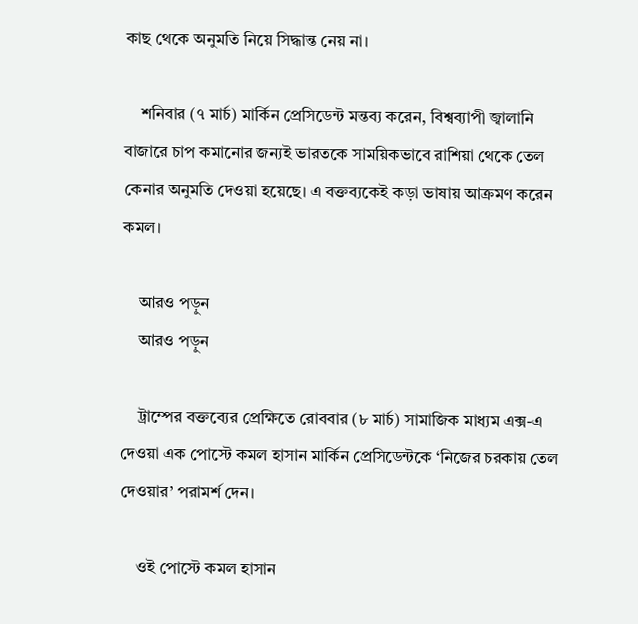কাছ থেকে অনুমতি নিয়ে সিদ্ধান্ত নেয় না।

    শনিবার (৭ মার্চ) মার্কিন প্রেসিডেন্ট মন্তব্য করেন, বিশ্বব্যাপী জ্বালানি বাজারে চাপ কমানোর জন্যই ভারতকে সাময়িকভাবে রাশিয়া থেকে তেল কেনার অনুমতি দেওয়া হয়েছে। এ বক্তব্যকেই কড়া ভাষায় আক্রমণ করেন কমল।

    আরও পড়ুন
    আরও পড়ুন

    ট্রাম্পের বক্তব্যের প্রেক্ষিতে রোববার (৮ মার্চ) সামাজিক মাধ্যম এক্স-এ দেওয়া এক পোস্টে কমল হাসান মার্কিন প্রেসিডেন্টকে ‘নিজের চরকায় তেল দেওয়ার’ পরামর্শ দেন।

    ওই পোস্টে কমল হাসান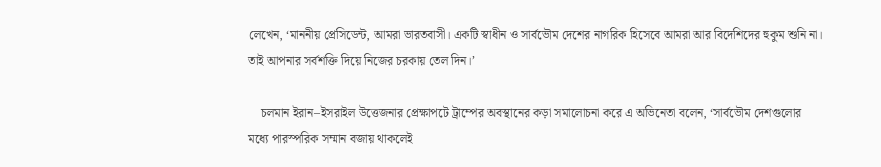লেখেন, ‘মাননীয় প্রেসিডেন্ট, আমরা ভারতবাসী। একটি স্বাধীন ও সার্বভৌম দেশের নাগরিক হিসেবে আমরা আর বিদেশিদের হুকুম শুনি না। তাই আপনার সর্বশক্তি দিয়ে নিজের চরকায় তেল দিন।’

    চলমান ইরান–ইসরাইল উত্তেজনার প্রেক্ষাপটে ট্রাম্পের অবস্থানের কড়া সমালোচনা করে এ অভিনেতা বলেন, ‘সার্বভৌম দেশগুলোর মধ্যে পারস্পরিক সম্মান বজায় থাকলেই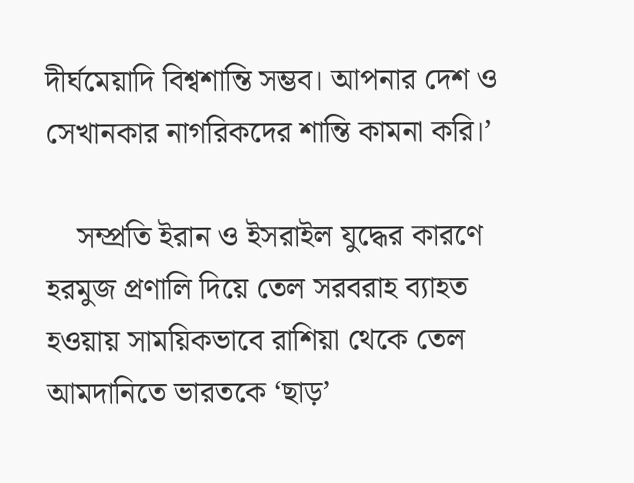দীর্ঘমেয়াদি বিশ্বশান্তি সম্ভব। আপনার দেশ ও সেখানকার নাগরিকদের শান্তি কামনা করি।’

    সম্প্রতি ইরান ও ইসরাইল যুদ্ধের কারণে হরমুজ প্রণালি দিয়ে তেল সরবরাহ ব্যাহত হওয়ায় সাময়িকভাবে রাশিয়া থেকে তেল আমদানিতে ভারতকে ‘ছাড়’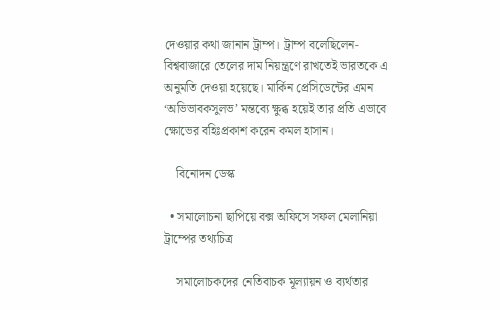দেওয়ার কথা জানান ট্রাম্প। ট্রাম্প বলেছিলেন- বিশ্ববাজারে তেলের দাম নিয়ন্ত্রণে রাখতেই ভারতকে এ অনুমতি দেওয়া হয়েছে। মার্কিন প্রেসিডেন্টের এমন ‘অভিভাবকসুলভ’ মন্তব্যে ক্ষুব্ধ হয়েই তার প্রতি এভাবে ক্ষোভের বহিঃপ্রকাশ করেন কমল হাসান।

    বিনোদন ডেস্ক

  • সমালোচনা ছাপিয়ে বক্স অফিসে সফল মেলানিয়া ট্রাম্পের তথ্যচিত্র

    সমালোচকদের নেতিবাচক মূল্যায়ন ও ব্যর্থতার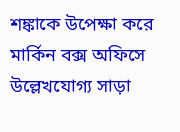শঙ্কাকে উপেক্ষা করে মার্কিন বক্স অফিসে উল্লেখযোগ্য সাড়া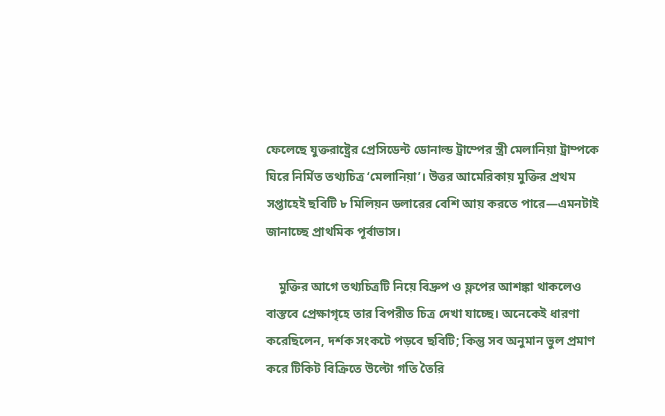ফেলেছে যুক্তরাষ্ট্রের প্রেসিডেন্ট ডোনাল্ড ট্রাম্পের স্ত্রী মেলানিয়া ট্রাম্পকে ঘিরে নির্মিত তথ্যচিত্র ‘মেলানিয়া’। উত্তর আমেরিকায় মুক্তির প্রথম সপ্তাহেই ছবিটি ৮ মিলিয়ন ডলারের বেশি আয় করতে পারে—এমনটাই জানাচ্ছে প্রাথমিক পূর্বাভাস।

    মুক্তির আগে তথ্যচিত্রটি নিয়ে বিদ্রুপ ও ফ্লপের আশঙ্কা থাকলেও বাস্তবে প্রেক্ষাগৃহে তার বিপরীত চিত্র দেখা যাচ্ছে। অনেকেই ধারণা করেছিলেন, দর্শক সংকটে পড়বে ছবিটি; কিন্তু সব অনুমান ভুল প্রমাণ করে টিকিট বিক্রিতে উল্টো গতি তৈরি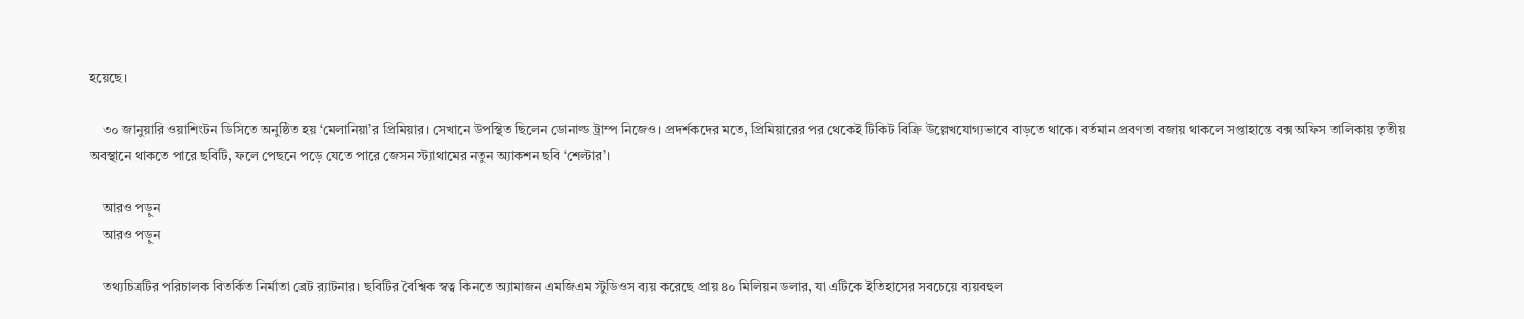হয়েছে।

    ৩০ জানুয়ারি ওয়াশিংটন ডিসিতে অনুষ্ঠিত হয় ‘মেলানিয়া’র প্রিমিয়ার। সেখানে উপস্থিত ছিলেন ডোনাল্ড ট্রাম্প নিজেও। প্রদর্শকদের মতে, প্রিমিয়ারের পর থেকেই টিকিট বিক্রি উল্লেখযোগ্যভাবে বাড়তে থাকে। বর্তমান প্রবণতা বজায় থাকলে সপ্তাহান্তে বক্স অফিস তালিকায় তৃতীয় অবস্থানে থাকতে পারে ছবিটি, ফলে পেছনে পড়ে যেতে পারে জেসন স্ট্যাথামের নতুন অ্যাকশন ছবি ‘শেল্টার’।

    আরও পড়ুন
    আরও পড়ুন

    তথ্যচিত্রটির পরিচালক বিতর্কিত নির্মাতা ব্রেট র‌্যাটনার। ছবিটির বৈশ্বিক স্বত্ব কিনতে অ্যামাজন এমজিএম স্টুডিওস ব্যয় করেছে প্রায় ৪০ মিলিয়ন ডলার, যা এটিকে ইতিহাসের সবচেয়ে ব্যয়বহুল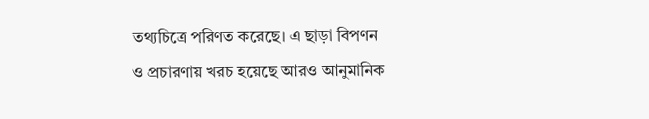তথ্যচিত্রে পরিণত করেছে। এ ছাড়া বিপণন ও প্রচারণায় খরচ হয়েছে আরও আনুমানিক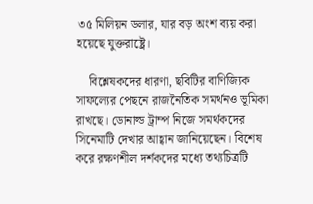৩৫ মিলিয়ন ডলার, যার বড় অংশ ব্যয় করা হয়েছে যুক্তরাষ্ট্রে।

    বিশ্লেষকদের ধারণা, ছবিটির বাণিজ্যিক সাফল্যের পেছনে রাজনৈতিক সমর্থনও ভূমিকা রাখছে। ডোনাল্ড ট্রাম্প নিজে সমর্থকদের সিনেমাটি দেখার আহ্বান জানিয়েছেন। বিশেষ করে রক্ষণশীল দর্শকদের মধ্যে তথ্যচিত্রটি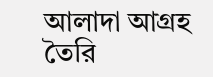আলাদা আগ্রহ তৈরি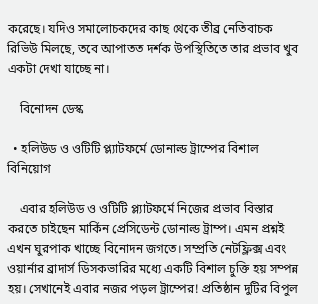করেছে। যদিও সমালোচকদের কাছ থেকে তীব্র নেতিবাচক রিভিউ মিলছে, তবে আপাতত দর্শক উপস্থিতিতে তার প্রভাব খুব একটা দেখা যাচ্ছে না।

    বিনোদন ডেস্ক

  • হলিউড ও ওটিটি প্ল্যাটফর্মে ডোনাল্ড ট্রাম্পের বিশাল বিনিয়োগ

    এবার হলিউড ও ওটিটি প্ল্যাটফর্মে নিজের প্রভাব বিস্তার করতে চাইছেন মার্কিন প্রেসিডেন্ট ডোনাল্ড ট্রাম্প। এমন প্রশ্নই এখন ঘুরপাক খাচ্ছে বিনোদন জগতে। সম্প্রতি নেটফ্লিক্স এবং ওয়ার্নার ব্রাদার্স ডিসকভারির মধ্যে একটি বিশাল চুক্তি হয় সম্পন্ন হয়। সেখানেই এবার নজর পড়ল ট্রাম্পের! প্রতিষ্ঠান দুটির বিপুল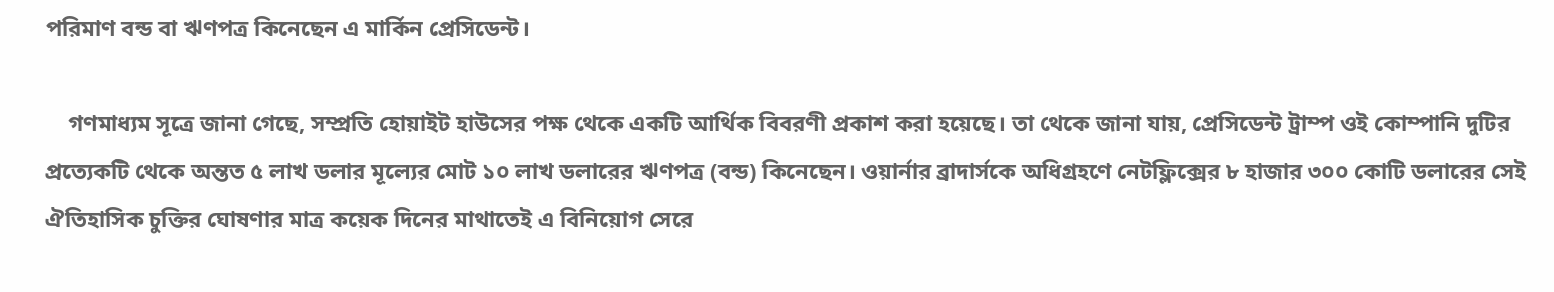পরিমাণ বন্ড বা ঋণপত্র কিনেছেন এ মার্কিন প্রেসিডেন্ট।

    গণমাধ্যম সূত্রে জানা গেছে, সম্প্রতি হোয়াইট হাউসের পক্ষ থেকে একটি আর্থিক বিবরণী প্রকাশ করা হয়েছে। তা থেকে জানা যায়, প্রেসিডেন্ট ট্রাম্প ওই কোম্পানি দুটির প্রত্যেকটি থেকে অন্তত ৫ লাখ ডলার মূল্যের মোট ১০ লাখ ডলারের ঋণপত্র (বন্ড) কিনেছেন। ওয়ার্নার ব্রাদার্সকে অধিগ্রহণে নেটফ্লিক্সের ৮ হাজার ৩০০ কোটি ডলারের সেই ঐতিহাসিক চুক্তির ঘোষণার মাত্র কয়েক দিনের মাথাতেই এ বিনিয়োগ সেরে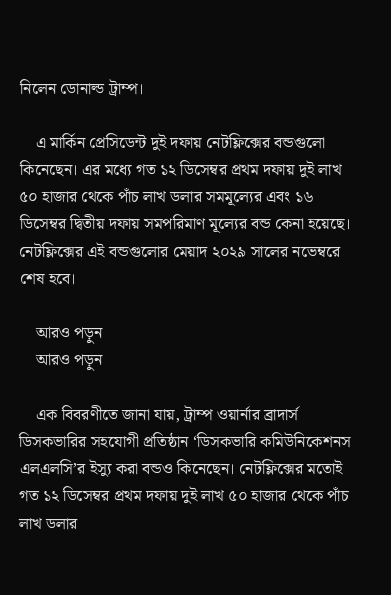নিলেন ডোনাল্ড ট্রাম্প।

    এ মার্কিন প্রেসিডেন্ট দুই দফায় নেটফ্লিক্সের বন্ডগুলো কিনেছেন। এর মধ্যে গত ১২ ডিসেম্বর প্রথম দফায় দুই লাখ ৫০ হাজার থেকে পাঁচ লাখ ডলার সমমূল্যের এবং ১৬ ডিসেম্বর দ্বিতীয় দফায় সমপরিমাণ মূল্যের বন্ড কেনা হয়েছে। নেটফ্লিক্সের এই বন্ডগুলোর মেয়াদ ২০২৯ সালের নভেম্বরে শেষ হবে।

    আরও পড়ুন
    আরও পড়ুন

    এক বিবরণীতে জানা যায়, ট্রাম্প ওয়ার্নার ব্রাদার্স ডিসকভারির সহযোগী প্রতিষ্ঠান ‘ডিসকভারি কমিউনিকেশনস এলএলসি’র ইস্যু করা বন্ডও কিনেছেন। নেটফ্লিক্সের মতোই গত ১২ ডিসেম্বর প্রথম দফায় দুই লাখ ৫০ হাজার থেকে পাঁচ লাখ ডলার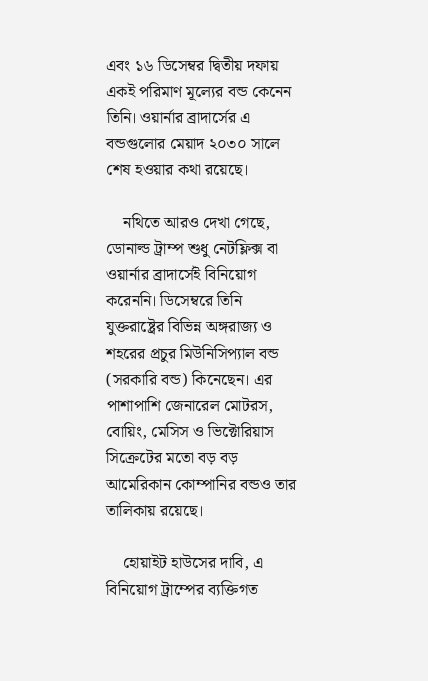এবং ১৬ ডিসেম্বর দ্বিতীয় দফায় একই পরিমাণ মূল্যের বন্ড কেনেন তিনি। ওয়ার্নার ব্রাদার্সের এ বন্ডগুলোর মেয়াদ ২০৩০ সালে শেষ হওয়ার কথা রয়েছে।

    নথিতে আরও দেখা গেছে, ডোনাল্ড ট্রাম্প শুধু নেটফ্লিক্স বা ওয়ার্নার ব্রাদার্সেই বিনিয়োগ করেননি। ডিসেম্বরে তিনি যুক্তরাষ্ট্রের বিভিন্ন অঙ্গরাজ্য ও শহরের প্রচুর মিউনিসিপ্যাল বন্ড (সরকারি বন্ড) কিনেছেন। এর পাশাপাশি জেনারেল মোটরস, বোয়িং, মেসিস ও ভিক্টোরিয়াস সিক্রেটের মতো বড় বড় আমেরিকান কোম্পানির বন্ডও তার তালিকায় রয়েছে।

    হোয়াইট হাউসের দাবি, এ বিনিয়োগ ট্রাম্পের ব্যক্তিগত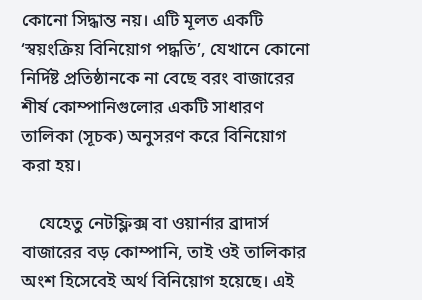কোনো সিদ্ধান্ত নয়। এটি মূলত একটি ‘স্বয়ংক্রিয় বিনিয়োগ পদ্ধতি’, যেখানে কোনো নির্দিষ্ট প্রতিষ্ঠানকে না বেছে বরং বাজারের শীর্ষ কোম্পানিগুলোর একটি সাধারণ তালিকা (সূচক) অনুসরণ করে বিনিয়োগ করা হয়।

    যেহেতু নেটফ্লিক্স বা ওয়ার্নার ব্রাদার্স বাজারের বড় কোম্পানি, তাই ওই তালিকার অংশ হিসেবেই অর্থ বিনিয়োগ হয়েছে। এই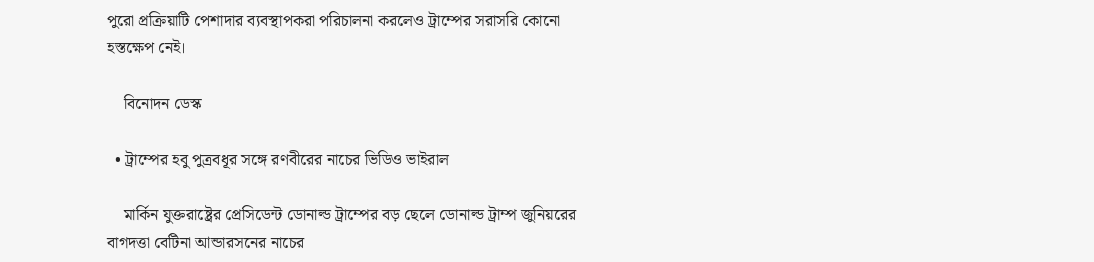পুরো প্রক্রিয়াটি পেশাদার ব্যবস্থাপকরা পরিচালনা করলেও ট্রাম্পের সরাসরি কোনো হস্তক্ষেপ নেই।

    বিনোদন ডেস্ক

  • ট্রাম্পের হবু পুত্রবধূর সঙ্গে রণবীরের নাচের ভিডিও ভাইরাল

    মার্কিন যুক্তরাষ্ট্রের প্রেসিডেন্ট ডোনাল্ড ট্রাম্পের বড় ছেলে ডোনাল্ড ট্রাম্প জুনিয়রের বাগদত্তা বেটিনা আন্ডারসনের নাচের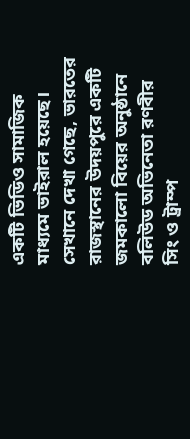একটি ভিডিও সামাজিক মাধ্যমে ভাইরাল হয়েছে। সেখানে দেখা গেছে, ভারতের রাজস্থানের উদয়পুরে একটি জমকালো বিয়ের অনুষ্ঠানে বলিউড অভিনেতা রণবীর সিং ও ট্রাম্প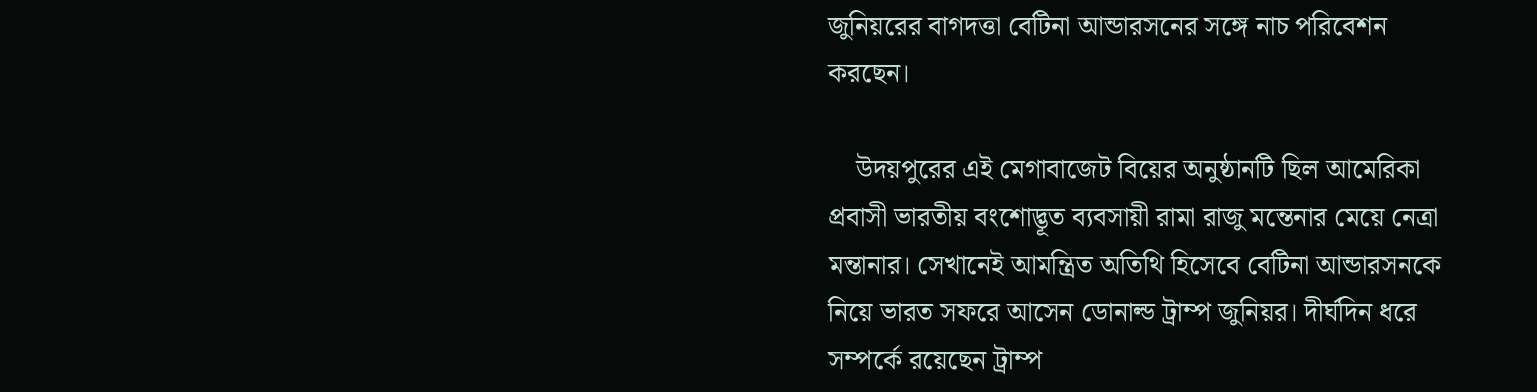জুনিয়রের বাগদত্তা বেটিনা আন্ডারসনের সঙ্গে নাচ পরিবেশন করছেন।

    উদয়পুরের এই মেগাবাজেট বিয়ের অনুষ্ঠানটি ছিল আমেরিকা প্রবাসী ভারতীয় বংশোদ্ভূত ব্যবসায়ী রামা রাজু মন্তেনার মেয়ে নেত্রা মন্তানার। সেখানেই আমন্ত্রিত অতিথি হিসেবে বেটিনা আন্ডারসনকে নিয়ে ভারত সফরে আসেন ডোনাল্ড ট্রাম্প জুনিয়র। দীর্ঘদিন ধরে সম্পর্কে রয়েছেন ট্রাম্প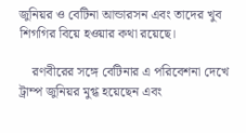জুনিয়র ও বেটিনা আন্ডারসন এবং তাদের খুব শিগগির বিয়ে হওয়ার কথা রয়েছে।

    রণবীরের সঙ্গে বেটিনার এ পরিবেশনা দেখে ট্রাম্প জুনিয়র মুগ্ধ হয়েছেন এবং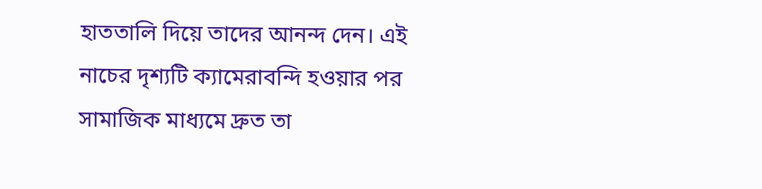হাততালি দিয়ে তাদের আনন্দ দেন। এই নাচের দৃশ্যটি ক্যামেরাবন্দি হওয়ার পর সামাজিক মাধ্যমে দ্রুত তা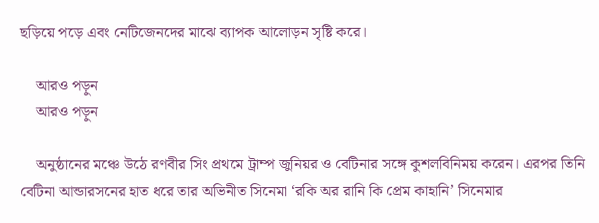ছড়িয়ে পড়ে এবং নেটিজেনদের মাঝে ব্যাপক আলোড়ন সৃষ্টি করে।

    আরও পড়ুন
    আরও পড়ুন

    অনুষ্ঠানের মঞ্চে উঠে রণবীর সিং প্রথমে ট্রাম্প জুনিয়র ও বেটিনার সঙ্গে কুশলবিনিময় করেন। এরপর তিনি বেটিনা আন্ডারসনের হাত ধরে তার অভিনীত সিনেমা ‘রকি অর রানি কি প্রেম কাহানি’ সিনেমার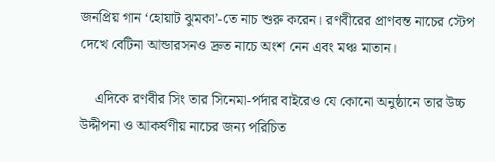জনপ্রিয় গান ‘হোয়াট ঝুমকা’-তে নাচ শুরু করেন। রণবীরের প্রাণবন্ত নাচের স্টেপ দেখে বেটিনা আন্ডারসনও দ্রুত নাচে অংশ নেন এবং মঞ্চ মাতান।

    এদিকে রণবীর সিং তার সিনেমা-পর্দার বাইরেও যে কোনো অনুষ্ঠানে তার উচ্চ উদ্দীপনা ও আকর্ষণীয় নাচের জন্য পরিচিত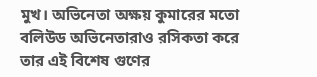মুখ। অভিনেতা অক্ষয় কুমারের মতো বলিউড অভিনেতারাও রসিকতা করে তার এই বিশেষ গুণের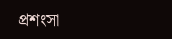প্রশংসা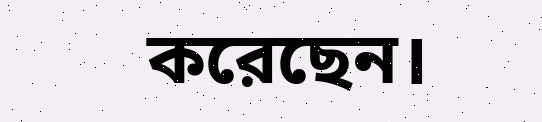করেছেন।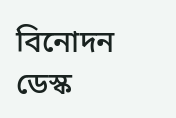বিনোদন ডেস্ক